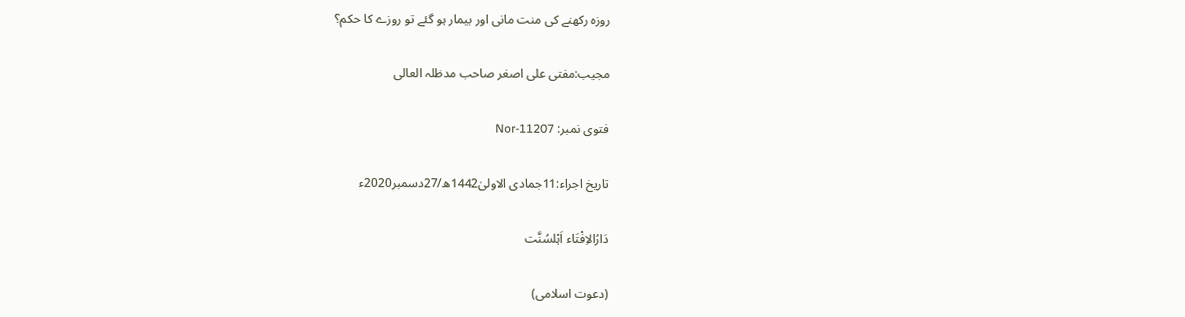روزہ رکھنے کی منت مانی اور بیمار ہو گئے تو روزے کا حکم؟

مجیب:مفتی علی اصغر صاحب مدظلہ العالی

فتوی نمبر: Nor-11207

تاریخ اجراء:11جمادی الاولیٰ1442ھ/27دسمبر2020ء

دَارُالاِفْتَاء اَہْلسُنَّت

(دعوت اسلامی)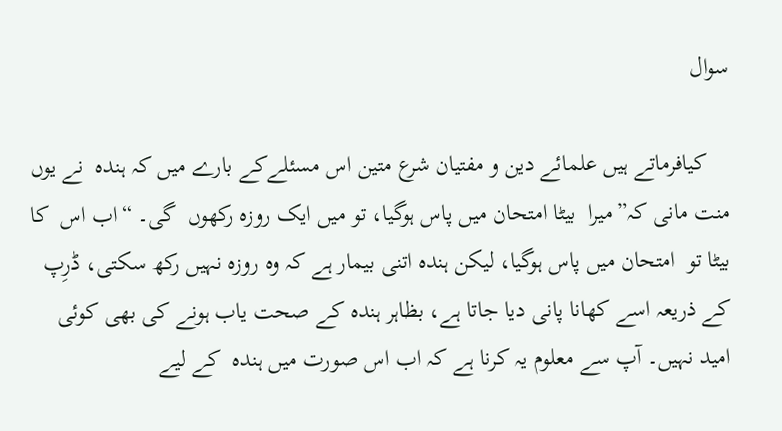سوال

    کیافرماتے ہیں علمائے دین و مفتیان شرع متین اس مسئلےکے بارے میں کہ ہندہ  نے یوں منت مانی کہ”میرا  بیٹا امتحان میں پاس ہوگیا، تو میں ایک روزہ رکھوں  گی۔ “اب اس  کا بیٹا تو  امتحان میں پاس ہوگیا، لیکن ہندہ اتنی بیمار ہے کہ وہ روزہ نہیں رکھ سکتی، ڈرِپ کے ذریعہ اسے کھانا پانی دیا جاتا ہے، بظاہر ہندہ کے صحت یاب ہونے کی بھی کوئی امید نہیں۔ آپ سے معلوم یہ کرنا ہے کہ اب اس صورت میں ہندہ  کے لیے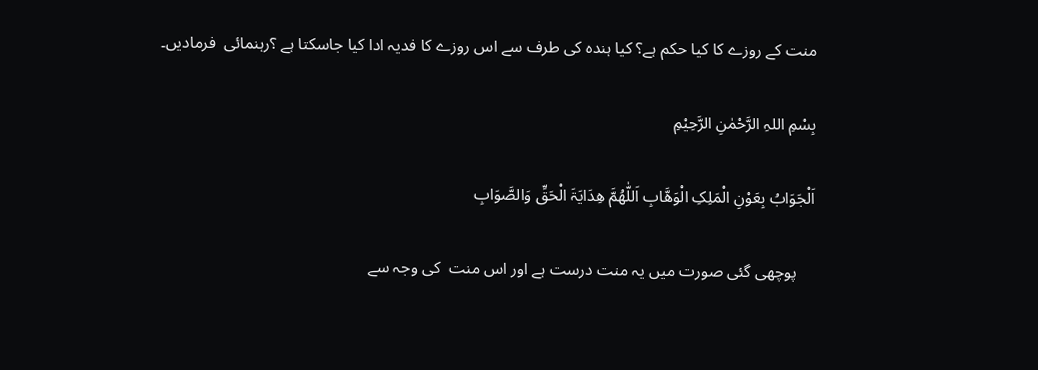منت کے روزے کا کیا حکم ہے؟ کیا ہندہ کی طرف سے اس روزے کا فدیہ ادا کیا جاسکتا ہے ؟رہنمائی  فرمادیں۔

بِسْمِ اللہِ الرَّحْمٰنِ الرَّحِیْمِ

اَلْجَوَابُ بِعَوْنِ الْمَلِکِ الْوَھَّابِ اَللّٰھُمَّ ھِدَایَۃَ الْحَقِّ وَالصَّوَابِ

    پوچھی گئی صورت میں یہ منت درست ہے اور اس منت  کی وجہ سے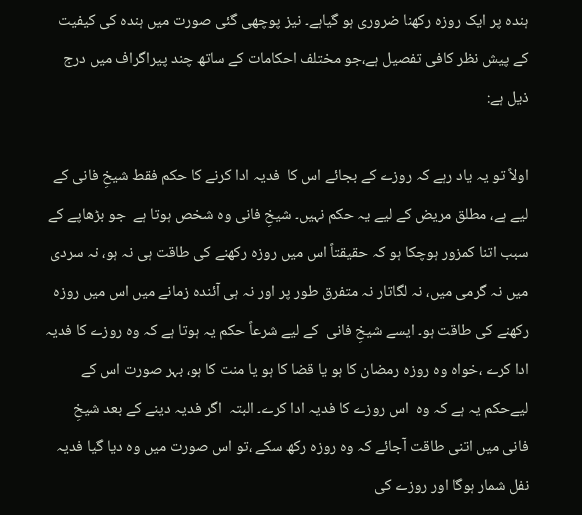ہندہ پر ایک روزہ رکھنا ضروری ہو گیاہے۔ نیز پوچھی گئی صورت میں ہندہ کی کیفیت کے پیش نظر کافی تفصیل ہے،جو مختلف احکامات کے ساتھ چند پیراگراف میں درج ذیل ہے:

اولاً تو یہ یاد رہے کہ روزے کے بجائے اس کا  فدیہ ادا کرنے کا حکم فقط شیخِ فانی کے لیے ہے، مطلق مریض کے لیے یہ حکم نہیں۔ شیخِ فانی وہ شخص ہوتا ہے  جو بڑھاپے کے سبب اتنا کمزور ہوچکا ہو کہ حقیقتاً اس میں روزہ رکھنے کی طاقت ہی نہ ہو، نہ سردی میں نہ گرمی میں، نہ لگاتار نہ متفرق طور پر اور نہ ہی آئندہ زمانے میں اس میں روزہ رکھنے کی طاقت ہو۔ ایسے شیخِ فانی  کے لیے شرعاً حکم یہ ہوتا ہے کہ وہ روزے کا فدیہ ادا کرے ،خواہ وہ روزہ رمضان کا ہو یا قضا کا ہو یا منت کا ہو، بہر صورت اس کے لیےحکم یہ ہے کہ وہ  اس روزے کا فدیہ ادا کرے۔ البتہ  اگر فدیہ دینے کے بعد شیخِ فانی میں اتنی طاقت آجائے کہ وہ روزہ رکھ سکے ،تو اس صورت میں وہ دیا گیا فدیہ نفل شمار ہوگا اور روزے کی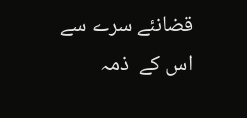قضانئے سرے سے اس کے  ذمہ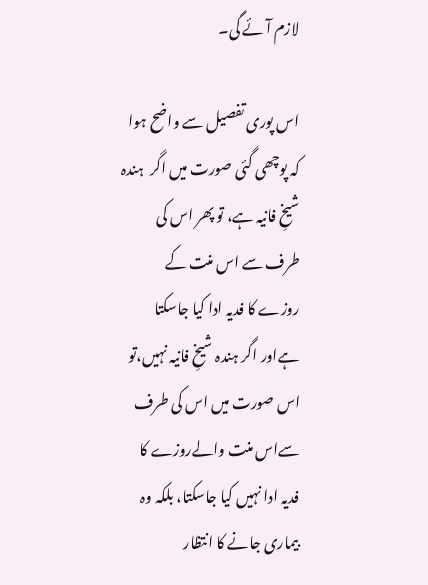لازم آئے گی۔

اس پوری تفصیل سے واضح ہوا کہ پوچھی گئی صورت میں اگر  ہندہ شیخِ فانیہ ہے، تو پھر اس کی طرف سے اس منت کے  روزے کا فدیہ ادا کیا جاسکتا ہےاور اگر ہندہ شیخِ فانیہ نہیں،تو اس صورت میں اس کی طرف سےاس منت والےروزے کا فدیہ ادا نہیں کیا جاسکتا، بلکہ وہ بیماری جانے کا انتظار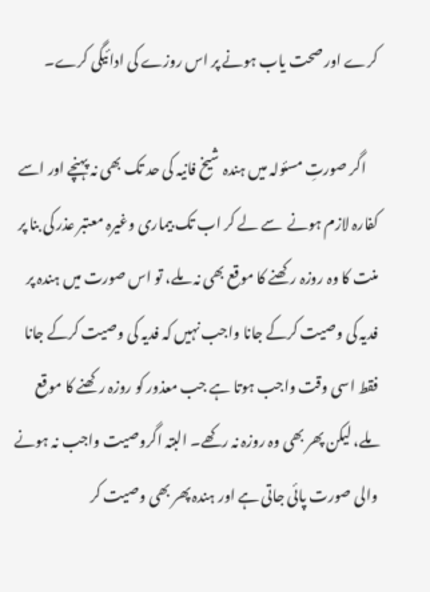کرے اور صحت یاب ہونے پر اس روزے کی ادائیگی کرے۔

    اگر صورتِ مسئولہ میں ہندہ شیخ فانیہ کی حد تک بھی نہ پہنچے اور اسے کفارہ لازم ہونے  سے لے کر اب تک بیماری وغیرہ معتبر عذر کی بنا پر منت کا وہ روزہ رکھنے کا موقع بھی نہ ملے، تو اس صورت میں ہندہ پر فدیہ کی وصیت کرکے جانا واجب نہیں کہ فدیہ کی وصیت کرکے جانا فقط اسی وقت واجب ہوتا ہے جب معذور کو روزہ رکھنے کا موقع ملے، لیکن پھر بھی وہ روزہ نہ رکھے۔ البتہ اگروصیت واجب نہ ہونے والی صورت پائی جاتی ہے اور ہندہ پھر بھی وصیت کر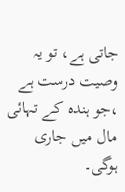جاتی ہے، تو یہ وصیت درست ہے ،جو ہندہ کے تہائی مال میں جاری ہوگی۔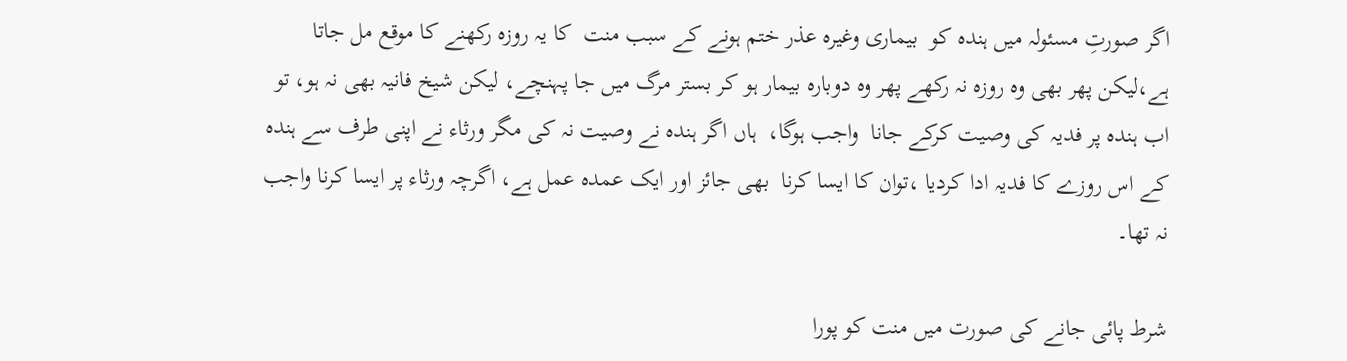اگر صورتِ مسئولہ میں ہندہ کو  بیماری وغیرہ عذر ختم ہونے کے سبب منت  کا یہ روزہ رکھنے کا موقع مل جاتا ہے،لیکن پھر بھی وہ روزہ نہ رکھے پھر وہ دوبارہ بیمار ہو کر بستر مرگ میں جا پہنچے، لیکن شیخ فانیہ بھی نہ ہو، تو اب ہندہ پر فدیہ کی وصیت کرکے جانا  واجب ہوگا،  ہاں اگر ہندہ نے وصیت نہ کی مگر ورثاء نے اپنی طرف سے ہندہ کے اس روزے کا فدیہ ادا کردیا ،توان کا ایسا کرنا  بھی جائز اور ایک عمدہ عمل ہے، اگرچہ ورثاء پر ایسا کرنا واجب نہ تھا۔

شرط پائی جانے کی صورت میں منت کو پورا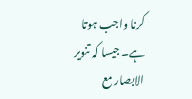کرنا واجب ہوتا ہے۔ جیسا کہ تنویر الابصار مع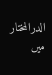الدرالمختار میں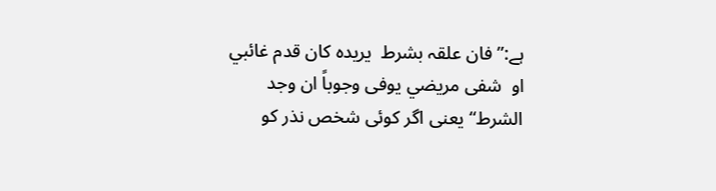ہے:”فان علقہ بشرط  يريدہ كان قدم غائبي  او  شفى مريضي یوفی وجوباً ان وجد الشرط“یعنی اگر کوئی شخص نذر کو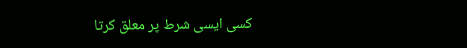کسی ایسی شرط پر معلق کرتا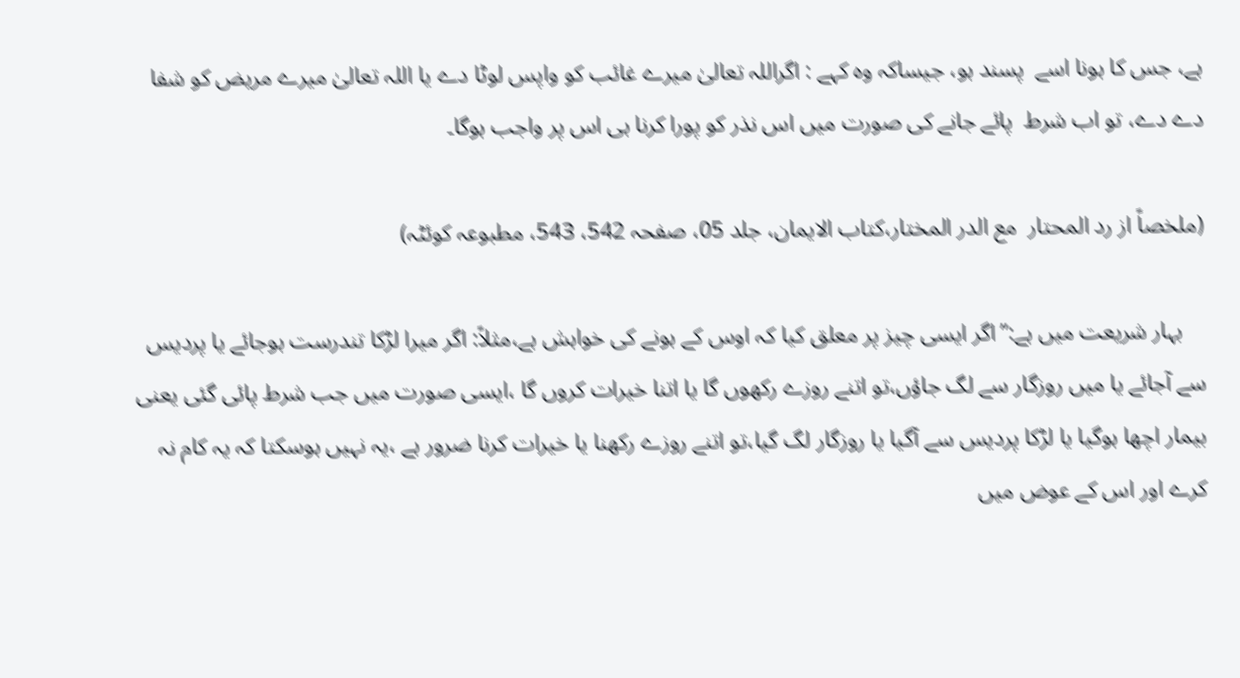ہے، جس کا ہونا اسے  پسند ہو، جیساکہ وہ کہے : اگراللہ تعالیٰ میرے غائب کو واپس لوٹا دے یا اللہ تعالیٰ میرے مریض کو شفا دے دے، تو اب شرط  پائے جانے کی صورت میں اس نذر کو پورا کرنا ہی اس پر واجب ہوگا۔

(ملخصاً از رد المحتار  مع الدر المختار،کتاب الایمان، جلد 05، صفحہ 542، 543، مطبوعہ کوئٹہ)

    بہار شریعت میں ہے:”اگر ایسی چیز پر معلق کیا کہ اوس کے ہونے کی خواہش ہے،مثلاً: اگر میرا لڑکا تندرست ہوجائے یا پردیس سے آجائے یا میں روزگار سے لگ جاؤں،تو اتنے روزے رکھوں گا یا اتنا خیرات کروں گا ،ایسی صورت میں جب شرط پائی گئی یعنی بیمار اچھا ہوگیا یا لڑکا پردیس سے آگیا یا روزگار لگ گیا،تو اتنے روزے رکھنا یا خیرات کرنا ضرور ہے ،یہ نہیں ہوسکتا کہ یہ کام نہ کرے اور اس کے عوض میں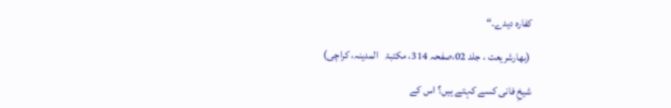کفارہ دیدے۔“

 (بھارشریعت ، جلد 02،صفحہ 314، مکتبۃ   المدینہ، کراچی)

شیخِ فانی کسے کہتے ہیں؟ اس کے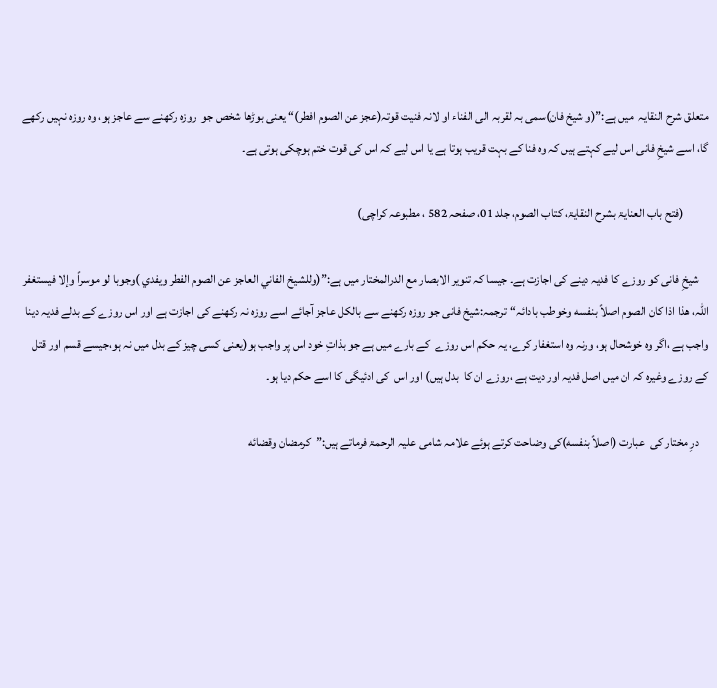متعلق شرح النقایہ  میں ہے:”(و شيخ فان)سمی بہ لقربہ الی الفناء او لانہ فنیت قوتہ(عجز عن الصوم افطر)“ یعنی بوڑھا شخص جو  روزہ رکھنے سے عاجز ہو، وہ روزہ نہیں رکھے گا، اسے شیخِ فانی اس لیے کہتے ہیں کہ وہ فنا کے بہت قریب ہوتا ہے یا اس لیے کہ اس کی قوت ختم ہوچکی ہوتی ہے۔

          (فتح باب العنایۃ بشرح النقایۃ، کتاب الصوم، جلد 01، صفحہ 582 ، مطبوعہ کراچی)

    شیخِ فانی کو روزے کا فدیہ دینے کی اجازت ہے۔ جیسا کہ تنویر الابصار مع الدرالمختار میں ہے:”(وللشيخ الفاني العاجز عن الصوم الفطر ويفدي )وجوبا لو موسراً وإلا فيستغفر اللہ، هذا اذا کان الصوم اصلاً بنفسه وخوطب بادائہ“ترجمہ:شیخ فانی جو روزہ رکھنے سے بالکل عاجز آجائے اسے روزہ نہ رکھنے کی اجازت ہے اور اس روزے کے بدلے فدیہ دینا واجب ہے ،اگر وہ خوشحال ہو، ورنہ وہ استغفار کرے، یہ حکم اس روزے  کے بارے میں ہے جو بذاتِ خود اس پر واجب ہو(یعنی کسی چیز کے بدل میں نہ ہو،جیسے قسم اور قتل کے روزے وغیرہ کہ ان میں اصل فدیہ اور دیت ہے ،روزے ان کا  بدل ہیں) اور اس  کی ادئیگی کا اسے حکم دیا ہو۔

    درِ مختار کی  عبارت (اصلاً بنفسه)کی وضاحت کرتے ہوئے علامہ شامی علیہ الرحمۃ فرماتے ہیں:”كرمضان وقضائه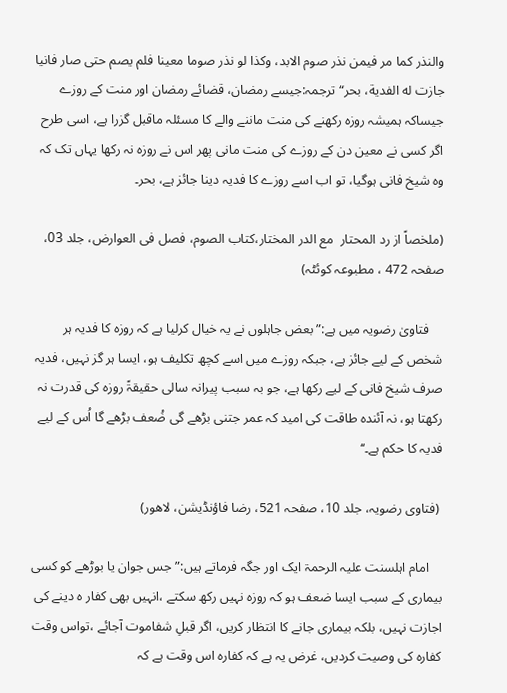والنذر كما مر فيمن نذر صوم الابد، وكذا لو نذر صوما معينا فلم يصم حتى صار فانيا جازت له الفدية، بحر“ترجمہ:جیسے رمضان، قضائے رمضان اور منت کے روزے جیساکہ ہمیشہ روزہ رکھنے کی منت ماننے والے کا مسئلہ ماقبل گزرا ہے، اسی طرح اگر کسی نے معین دن کے روزے کی منت مانی پھر اس نے روزہ نہ رکھا یہاں تک کہ وہ شیخ فانی ہوگیا، تو اب اسے روزے کا فدیہ دینا جائز ہے، بحر۔

(ملخصاً از رد المحتار  مع الدر المختار،کتاب الصوم، فصل فی العوارض، جلد 03، صفحہ 472 ، مطبوعہ کوئٹہ)

    فتاویٰ رضویہ میں ہے:”بعض جاہلوں نے یہ خیال کرلیا ہے کہ روزہ کا فدیہ ہر شخص کے لیے جائز ہے، جبکہ روزے میں اسے کچھ تکلیف ہو، ایسا ہر گز نہیں، فدیہ صرف شیخ فانی کے لیے رکھا ہے، جو بہ سبب پیرانہ سالی حقیقۃً روزہ کی قدرت نہ رکھتا ہو، نہ آئندہ طاقت کی امید کہ عمر جتنی بڑھے گی ضُعف بڑھے گا اُس کے لیے فدیہ کا حکم ہے۔‘‘

 (فتاوی رضویہ، جلد 10، صفحہ 521، رضا فاؤنڈیشن، لاھور)

    امام اہلسنت علیہ الرحمۃ ایک اور جگہ فرماتے ہیں:”جس جوان یا بوڑھے کو کسی بیماری کے سبب ایسا ضعف ہو کہ روزہ نہیں رکھ سکتے ،انہیں بھی کفار ہ دینے کی اجازت نہیں، بلکہ بیماری جانے کا انتظار کریں، اگر قبلِ شفاموت آجائے ،تواس وقت کفارہ کی وصیت کردیں، غرض یہ ہے کہ کفارہ اس وقت ہے کہ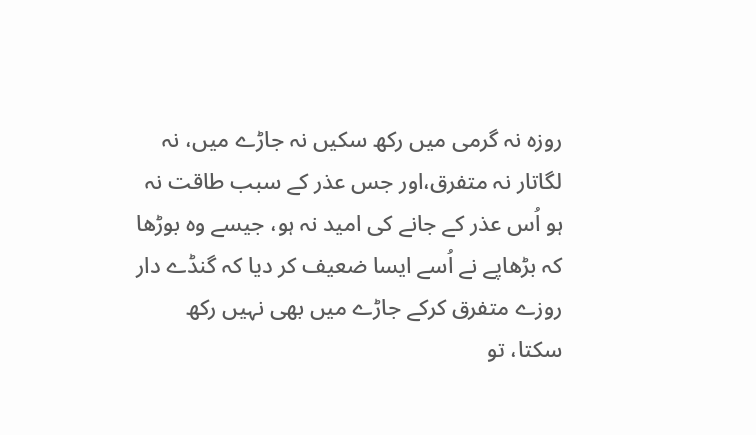روزہ نہ گرمی میں رکھ سکیں نہ جاڑے میں، نہ لگاتار نہ متفرق،اور جس عذر کے سبب طاقت نہ ہو اُس عذر کے جانے کی امید نہ ہو، جیسے وہ بوڑھا کہ بڑھاپے نے اُسے ایسا ضعیف کر دیا کہ گنڈے دار روزے متفرق کرکے جاڑے میں بھی نہیں رکھ سکتا، تو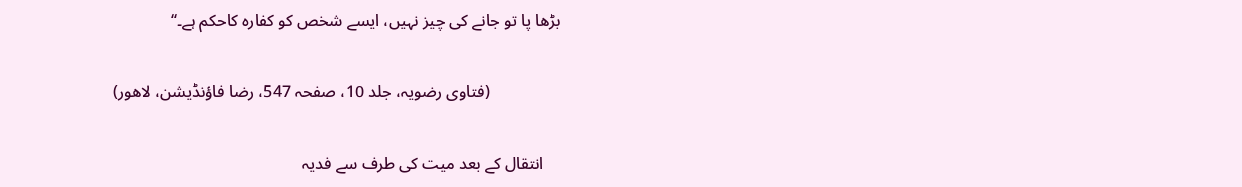بڑھا پا تو جانے کی چیز نہیں، ایسے شخص کو کفارہ کاحکم ہے۔‘‘

                 (فتاوی رضویہ، جلد 10، صفحہ 547، رضا فاؤنڈیشن، لاھور)

    انتقال کے بعد میت کی طرف سے فدیہ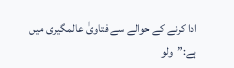ادا کرنے کے حوالے سے فتاویٰ عالمگیری میں ہے:”ولو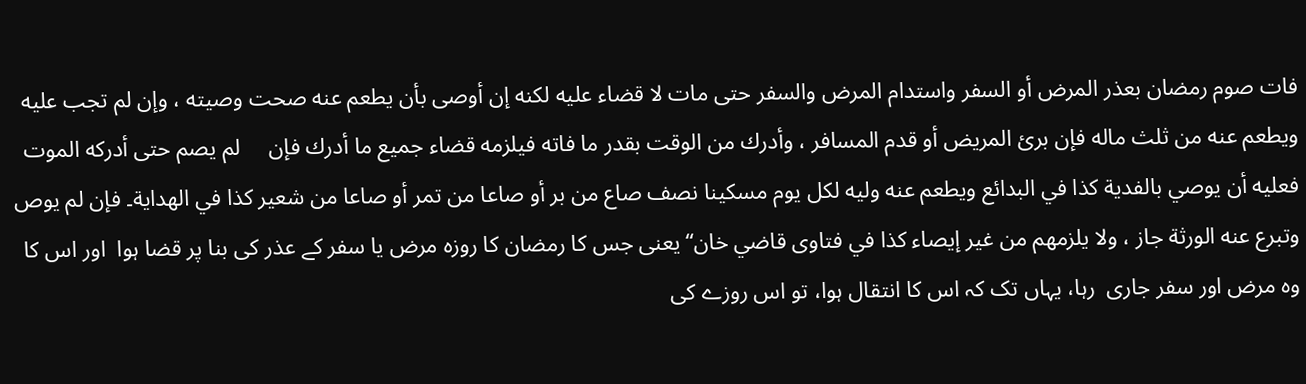فات صوم رمضان بعذر المرض أو السفر واستدام المرض والسفر حتى مات لا قضاء عليه لكنه إن أوصى بأن يطعم عنه صحت وصيته ، وإن لم تجب عليه ويطعم عنه من ثلث ماله فإن برئ المريض أو قدم المسافر ، وأدرك من الوقت بقدر ما فاته فيلزمه قضاء جميع ما أدرك فإن     لم يصم حتى أدركه الموت فعليه أن يوصي بالفدية كذا في البدائع ويطعم عنه وليه لكل يوم مسكينا نصف صاع من بر أو صاعا من تمر أو صاعا من شعير كذا في الهداية۔ فإن لم يوص وتبرع عنه الورثة جاز ، ولا يلزمهم من غير إيصاء كذا في فتاوى قاضي خان“یعنی جس کا رمضان کا روزہ مرض یا سفر کے عذر کی بنا پر قضا ہوا  اور اس کا وہ مرض اور سفر جاری  رہا، یہاں تک کہ اس کا انتقال ہوا، تو اس روزے کی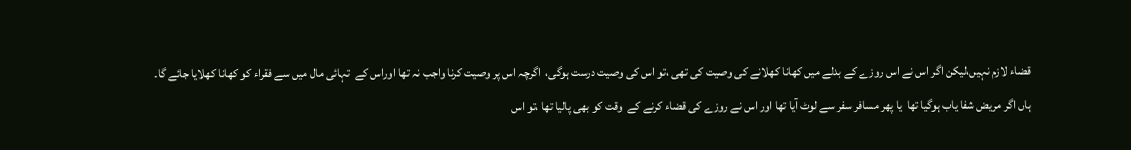قضاء لازم نہیں،لیکن اگر اس نے اس روزے کے بدلے میں کھانا کھلانے کی وصیت کی تھی ،تو اس کی وصیت درست ہوگی،  اگرچہ اس پر وصیت کرنا واجب نہ تھا اوراس کے  تہائی مال میں سے فقراء کو کھانا کھلایا جائے گا۔ ہاں اگر مریض شفا یاب ہوگیا تھا  یا پھر مسافر سفر سے لوٹ آیا تھا اور اس نے روزے کی قضاء کرنے کے  وقت کو بھی پالیا تھا ،تو اس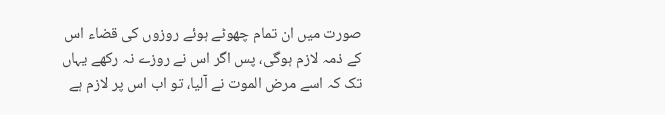صورت میں ان تمام چھوٹے ہوئے روزوں کی قضاء اس کے ذمہ لازم ہوگی، پس اگر اس نے روزے نہ رکھے یہاں تک کہ اسے مرض الموت نے آلیا، تو اب اس پر لازم ہے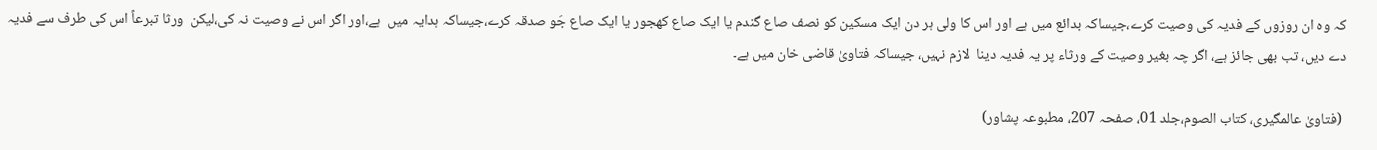کہ وہ ان روزوں کے فدیہ کی وصیت کرے،جیساکہ بدائع میں ہے اور اس کا ولی ہر دن ایک مسکین کو نصف صاع گندم یا ایک صاع کھجور یا ایک صاع جَو صدقہ کرے،جیساکہ ہدایہ میں  ہے،اور اگر اس نے وصیت نہ کی،لیکن  ورثا تبرعاً اس کی طرف سے فدیہ دے دیں، تب بھی جائز ہے، اگر چہ بغیر وصیت کے ورثاء پر یہ فدیہ دینا  لازم نہیں، جیساکہ فتاویٰ قاضی خان میں ہے۔

 (فتاویٰ عالمگیری، کتاب الصوم،جلد 01، صفحہ 207، مطبوعہ پشاور)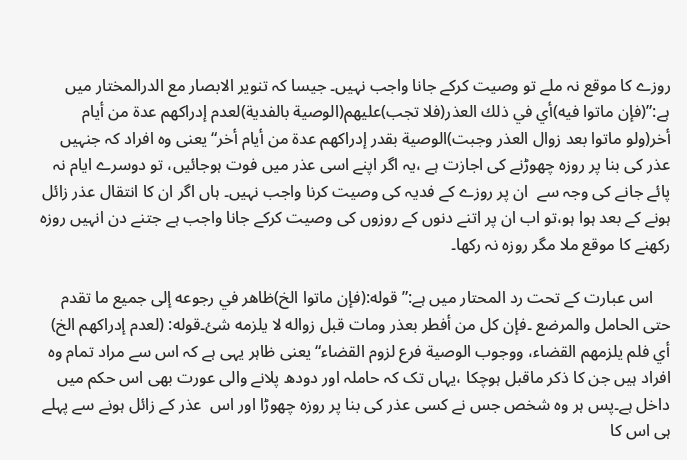روزے کا موقع نہ ملے تو وصیت کرکے جانا واجب نہیں۔ جیسا کہ تنویر الابصار مع الدرالمختار میں ہے:”(فإن ماتوا فيه)أي في ذلك العذر(فلا تجب)عليهم(الوصية بالفدية)لعدم إدراكهم عدة من أيام أخر(ولو ماتوا بعد زوال العذر وجبت)الوصية بقدر إدراكهم عدة من أيام أخر“یعنی وہ افراد کہ جنہیں عذر کی بنا پر روزہ چھوڑنے کی اجازت ہے ،یہ اگر اپنے اسی عذر میں فوت ہوجائیں، تو دوسرے ایام نہ پائے جانے کی وجہ سے  ان پر روزے کے فدیہ کی وصیت کرنا واجب نہیں۔ ہاں اگر ان کا انتقال عذر زائل ہونے کے بعد ہوا ہو،تو اب ان پر اتنے دنوں کے روزوں کی وصیت کرکے جانا واجب ہے جتنے دن انہیں روزہ رکھنے کا موقع ملا مگر روزہ نہ رکھا۔

    اس عبارت کے تحت رد المحتار میں ہے:”قوله:(فإن ماتوا الخ)ظاهر في رجوعه إلى جميع ما تقدم حتى الحامل والمرضع ۔فإن كل من أفطر بعذر ومات قبل زواله لا يلزمه شئ۔قوله: (لعدم إدراكهم الخ) أي فلم يلزمهم القضاء، ووجوب الوصية فرع لزوم القضاء“یعنی ظاہر یہی ہے کہ اس سے مراد تمام وہ افراد ہیں جن کا ذکر ماقبل ہوچکا ،یہاں تک کہ حاملہ اور دودھ پلانے والی عورت بھی اس حکم میں داخل ہے۔پس ہر وہ شخص جس نے کسی عذر کی بنا پر روزہ چھوڑا اور اس  عذر کے زائل ہونے سے پہلے ہی اس کا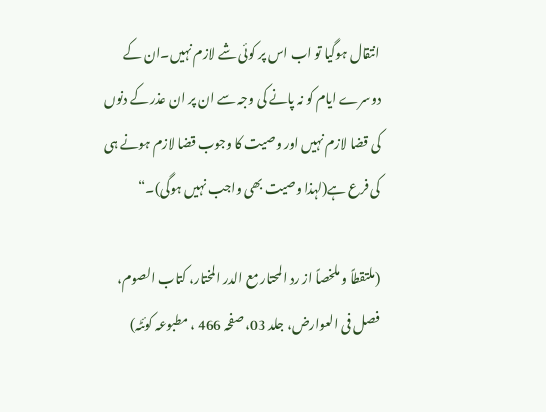انتقال ہوگیا تو اب اس پر کوئی شے لازم نہیں۔ان کے دوسرے ایام کو نہ پانے کی وجہ سے ان پر ان عذر کے دنوں کی قضا لازم نہیں اور وصیت کا وجوب قضا لازم ہونے ہی کی فرع ہے(لہذا وصیت بھی واجب نہیں ہوگی)۔“

(ملتقطاً و ملخصاً از رد المحتار مع الدر المختار، کتاب الصوم، فصل فی العوارض، جلد 03، صفحہ 466 ، مطبوعہ کوئٹہ)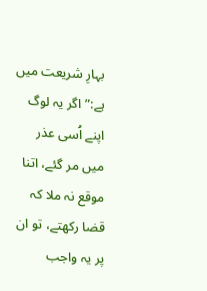بہارِ شریعت میں ہے:”اگر یہ لوگ اپنے اُسی عذر میں مر گئے، اتنا موقع نہ ملا کہ قضا رکھتے، تو ان پر یہ واجب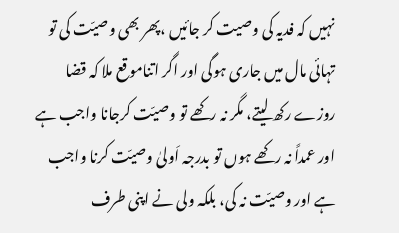نہیں کہ فدیہ کی وصیت کر جائیں ،پھر بھی وصیّت کی تو تہائی مال میں جاری ہوگی اور اگر اتناموقع ملا کہ قضا روزے رکھ لیتے، مگر نہ رکھے تو وصیّت کرجانا واجب ہے اور عمداً نہ رکھے ہوں تو بدرجہ اَولیٰ وصیّت کرنا واجب ہے اور وصیّت نہ کی، بلکہ ولی نے اپنی طرف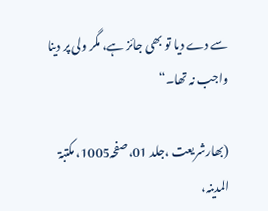سے دے دیا تو بھی جائز ہے، مگر ولی پر دینا واجب نہ تھا۔“

(بھارشریعت ،جلد 01،صفحہ1005، مکتبۃ   المدینہ،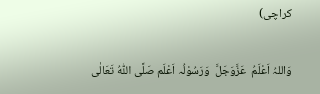کراچی)

وَاللہُ اَعْلَمُ  عَزَّوَجَلَّ  وَرَسُوْلُہ اَعْلَم صَلَّی اللّٰہُ تَعَالٰی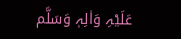عَلَیْہِ وَاٰلِہٖ وَسَلَّم